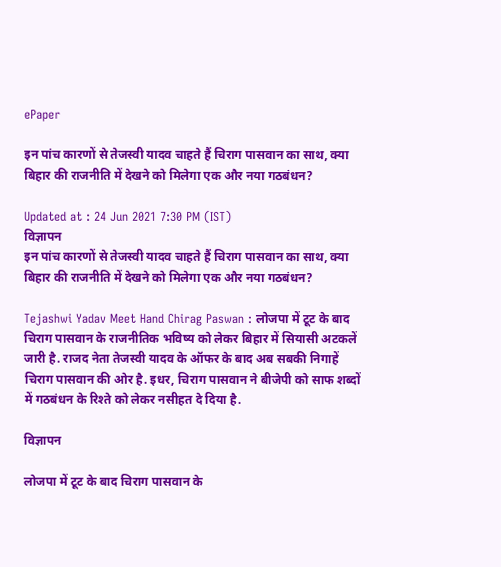ePaper

इन पांच कारणों से तेजस्वी यादव चाहते हैं चिराग पासवान का साथ, क्या बिहार की राजनीति में देखने को मिलेगा एक और नया गठबंधन?

Updated at : 24 Jun 2021 7:30 PM (IST)
विज्ञापन
इन पांच कारणों से तेजस्वी यादव चाहते हैं चिराग पासवान का साथ, क्या बिहार की राजनीति में देखने को मिलेगा एक और नया गठबंधन?

Tejashwi Yadav Meet Hand Chirag Paswan : लोजपा में टूट के बाद चिराग पासवान के राजनीतिक भविष्य को लेकर बिहार में सियासी अटकलें जारी है. राजद नेता तेजस्वी यादव के ऑफर के बाद अब सबकी निगाहें चिराग पासवान की ओर है. इधर, चिराग पासवान ने बीजेपी को साफ शब्दों में गठबंधन के रिश्ते को लेकर नसीहत दे दिया है.

विज्ञापन

लोजपा में टूट के बाद चिराग पासवान के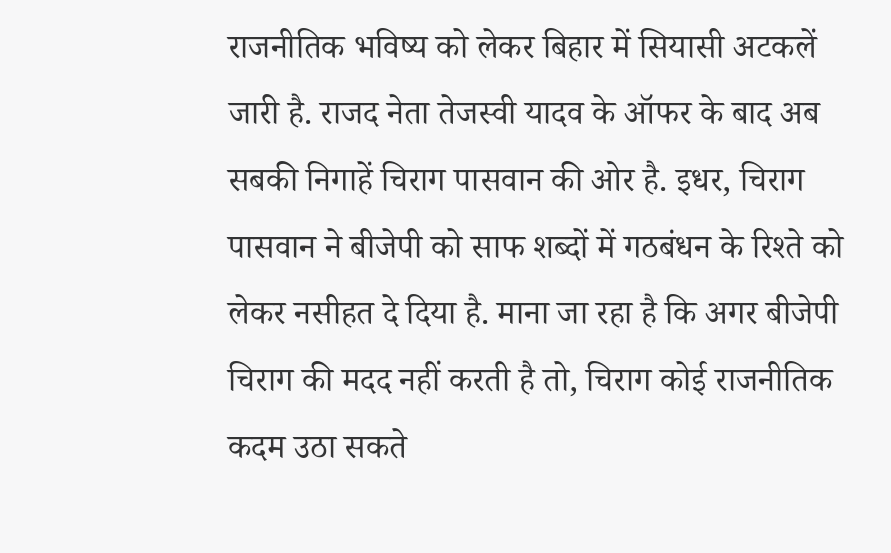राजनीतिक भविष्य को लेकर बिहार में सियासी अटकलें जारी है. राजद नेता तेजस्वी यादव के ऑफर के बाद अब सबकी निगाहें चिराग पासवान की ओर है. इधर, चिराग पासवान ने बीजेपी को साफ शब्दों में गठबंधन के रिश्ते को लेकर नसीहत दे दिया है. माना जा रहा है कि अगर बीजेपी चिराग की मदद नहीं करती है तो, चिराग कोई राजनीतिक कदम उठा सकते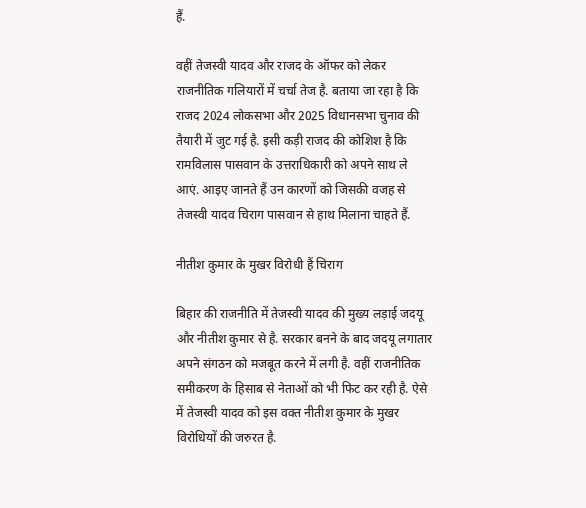हैं.

वहीं तेजस्वी यादव और राजद के ऑफर को लेकर राजनीतिक गलियारों में चर्चा तेज है. बताया जा रहा है कि राजद 2024 लोकसभा और 2025 विधानसभा चुनाव की तैयारी में जुट गई है. इसी कड़ी राजद की कोशिश है कि रामविलास पासवान के उत्तराधिकारी को अपने साथ ले आएं. आइए जानते हैं उन कारणों को जिसकी वजह से तेजस्वी यादव चिराग पासवान से हाथ मिलाना चाहते हैं.

नीतीश कुमार के मुखर विरोधी हैं चिराग

बिहार की राजनीति में तेजस्वी यादव की मुख्य लड़ाई जदयू और नीतीश कुमार से है. सरकार बनने के बाद जदयू लगातार अपने संगठन को मजबूत करने में लगी है. वहीं राजनीतिक समीकरण के हिसाब से नेताओं को भी फिट कर रही है. ऐसे में तेजस्वी यादव को इस वक्त नीतीश कुमार के मुखर विरोधियों की जरुरत है.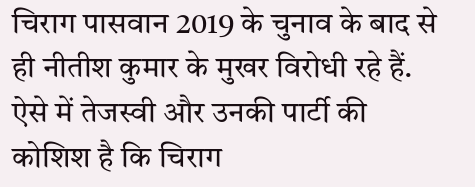चिराग पासवान 2019 के चुनाव के बाद से ही नीतीश कुमार के मुखर विरोधी रहे हैं. ऐसे में तेजस्वी और उनकी पार्टी की कोशिश है कि चिराग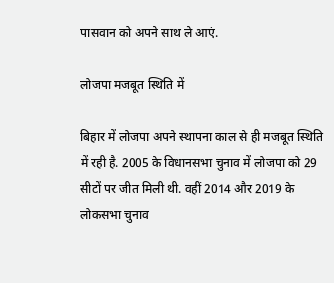पासवान को अपने साथ ले आएं.

लोजपा मजबूत स्थिति में

बिहार में लोजपा अपने स्थापना काल से ही मजबूत स्थिति में रही है. 2005 के विधानसभा चुनाव में लोजपा को 29 सीटों पर जीत मिली थी. वहीं 2014 और 2019 के लोकसभा चुनाव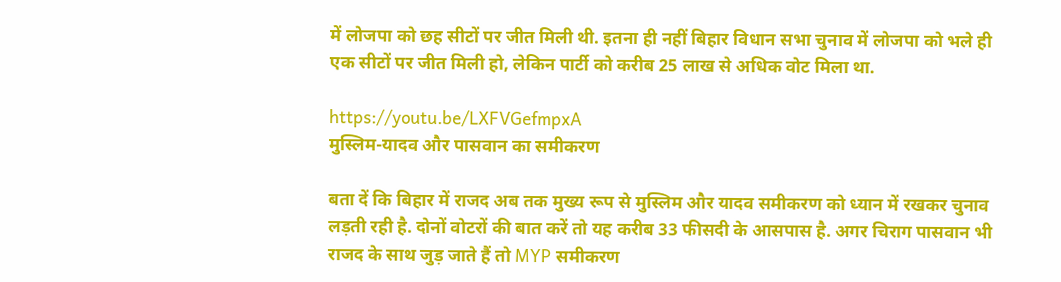में लोजपा को छह सीटों पर जीत मिली थी. इतना ही नहीं बिहार विधान सभा चुनाव में लोजपा को भले ही एक सीटों पर जीत मिली हो, लेकिन पार्टी को करीब 25 लाख से अधिक वोट मिला था.

https://youtu.be/LXFVGefmpxA
मुस्लिम-यादव और पासवान का समीकरण

बता दें कि बिहार में राजद अब तक मुख्य रूप से मुस्लिम और यादव समीकरण को ध्यान में रखकर चुनाव लड़ती रही है. दोनों वोटरों की बात करें तो यह करीब 33 फीसदी के आसपास है. अगर चिराग पासवान भी राजद के साथ जुड़ जाते हैं तो MYP समीकरण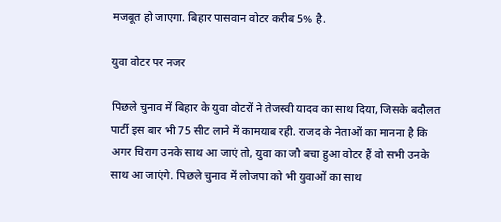मजबूत हो जाएगा. बिहार पासवान वोटर करीब 5% है.

युवा वोटर पर नजर

पिछले चुनाव में बिहार के युवा वोटरों ने तेजस्वी यादव का साथ दिया, जिसके बदौलत पार्टी इस बार भी 75 सीट लाने में कामयाब रही. राजद के नेताओं का मानना है कि अगर चिराग उनके साथ आ जाएं तो, युवा का जौ बचा हुआ वोटर हैं वो सभी उनके साथ आ जाएंगे. पिछले चुनाव में लोजपा को भी युवाओं का साथ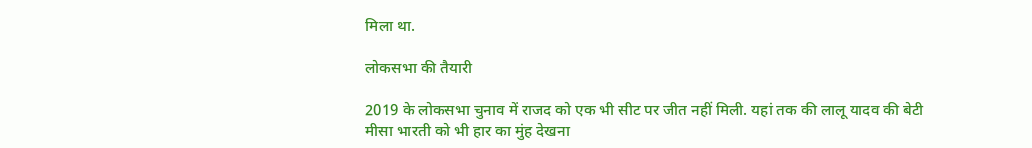मिला था.

लोकसभा की तैयारी

2019 के लोकसभा चुनाव में राजद को एक भी सीट पर जीत नहीं मिली. यहां तक की लालू यादव की बेटी मीसा भारती को भी हार का मुंह देखना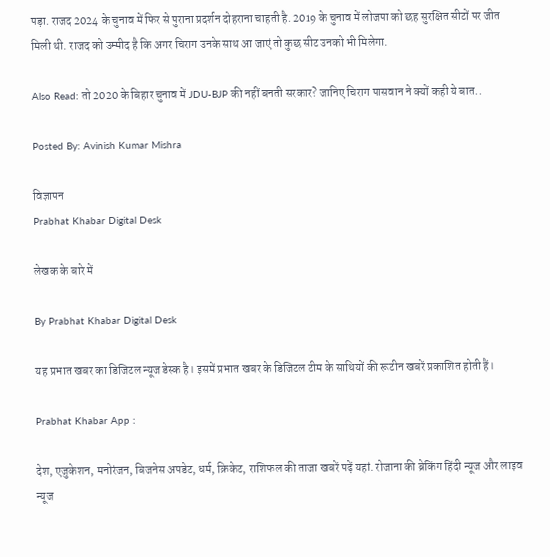पड़ा. राजद 2024 के चुनाव में फिर से पुराना प्रदर्शन दोहराना चाहती है. 2019 के चुनाव में लोजपा को छह सुरक्षित सीटों पर जीत मिली थी. राजद को उम्मीद है कि अगर चिराग उनके साथ आ जाएं तो कुछ सीट उनको भी मिलेगा.

Also Read: तो 2020 के बिहार चुनाव में JDU-BJP की नहीं बनती सरकार? जानिए चिराग पासवान ने क्यों कही ये बात..

Posted By: Avinish Kumar Mishra

विज्ञापन
Prabhat Khabar Digital Desk

लेखक के बारे में

By Prabhat Khabar Digital Desk

यह प्रभात खबर का डिजिटल न्यूज डेस्क है। इसमें प्रभात खबर के डिजिटल टीम के साथियों की रूटीन खबरें प्रकाशित होती हैं।

Prabhat Khabar App :

देश, एजुकेशन, मनोरंजन, बिजनेस अपडेट, धर्म, क्रिकेट, राशिफल की ताजा खबरें पढ़ें यहां. रोजाना की ब्रेकिंग हिंदी न्यूज और लाइव न्यूज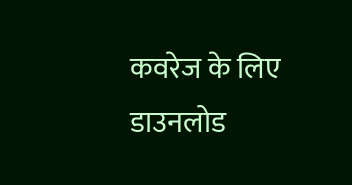कवरेज के लिए डाउनलोड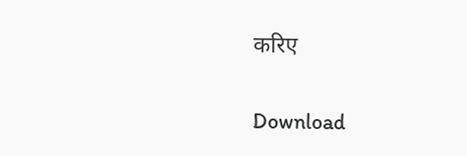करिए

Download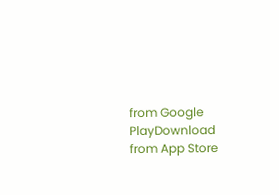from Google PlayDownload from App Store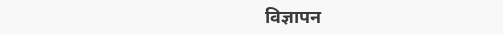विज्ञापन